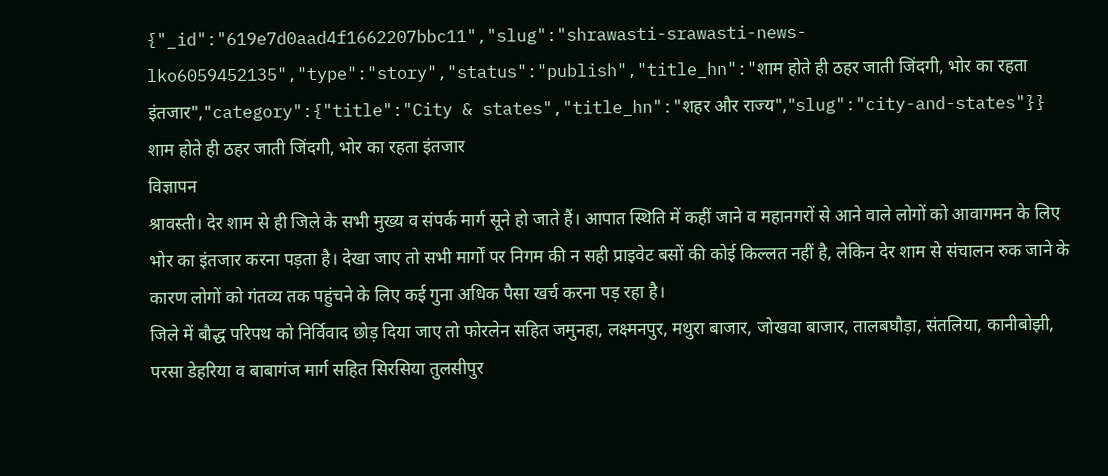{"_id":"619e7d0aad4f1662207bbc11","slug":"shrawasti-srawasti-news-lko6059452135","type":"story","status":"publish","title_hn":"शाम होते ही ठहर जाती जिंदगी, भोर का रहता इंतजार","category":{"title":"City & states","title_hn":"शहर और राज्य","slug":"city-and-states"}}
शाम होते ही ठहर जाती जिंदगी, भोर का रहता इंतजार
विज्ञापन
श्रावस्ती। देर शाम से ही जिले के सभी मुख्य व संपर्क मार्ग सूने हो जाते हैं। आपात स्थिति में कहीं जाने व महानगरों से आने वाले लोगों को आवागमन के लिए भोर का इंतजार करना पड़ता है। देखा जाए तो सभी मार्गों पर निगम की न सही प्राइवेट बसों की कोई किल्लत नहीं है, लेकिन देर शाम से संचालन रुक जाने के कारण लोगों को गंतव्य तक पहुंचने के लिए कई गुना अधिक पैसा खर्च करना पड़ रहा है।
जिले में बौद्ध परिपथ को निर्विवाद छोड़ दिया जाए तो फोरलेन सहित जमुनहा, लक्ष्मनपुर, मथुरा बाजार, जोखवा बाजार, तालबघौड़ा, संतलिया, कानीबोझी, परसा डेहरिया व बाबागंज मार्ग सहित सिरसिया तुलसीपुर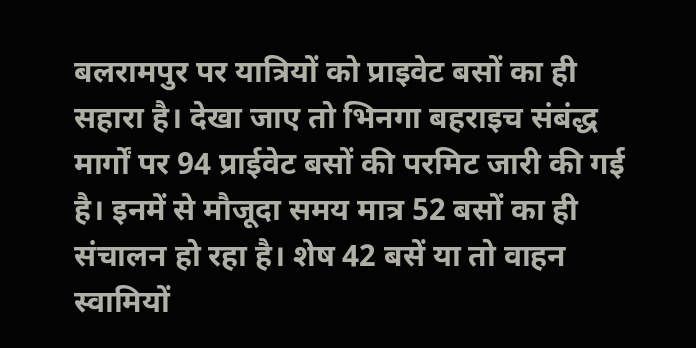बलरामपुर पर यात्रियों को प्राइवेट बसों का ही सहारा है। देखा जाए तो भिनगा बहराइच संबंद्ध मार्गों पर 94 प्राईवेट बसों की परमिट जारी की गई है। इनमें से मौजूदा समय मात्र 52 बसों का ही संचालन हो रहा है। शेष 42 बसें या तो वाहन स्वामियों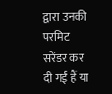द्वारा उनकी परमिट सरेंडर कर दी गईं हैं या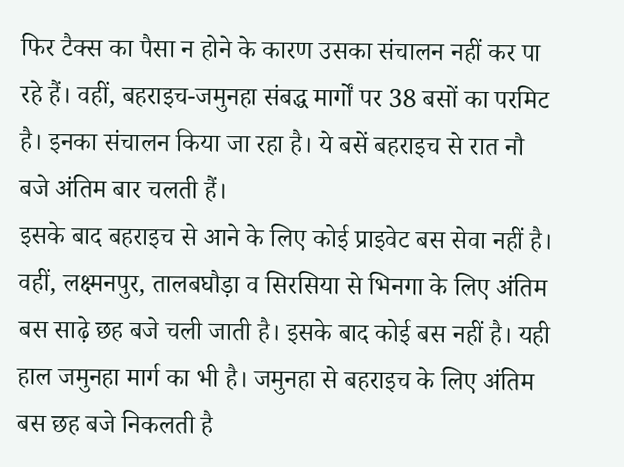फिर टैक्स का पैसा न होने के कारण उसका संचालन नहीं कर पा रहे हैं। वहीं, बहराइच-जमुनहा संबद्ध मार्गों पर 38 बसों का परमिट है। इनका संचालन किया जा रहा है। ये बसें बहराइच से रात नौ बजे अंतिम बार चलती हैं।
इसके बाद बहराइच से आने के लिए कोई प्राइवेट बस सेवा नहीं है। वहीं, लक्ष्मनपुर, तालबघौड़ा व सिरसिया से भिनगा के लिए अंतिम बस साढ़े छह बजे चली जाती है। इसके बाद कोई बस नहीं है। यही हाल जमुनहा मार्ग का भी है। जमुनहा से बहराइच के लिए अंतिम बस छह बजे निकलती है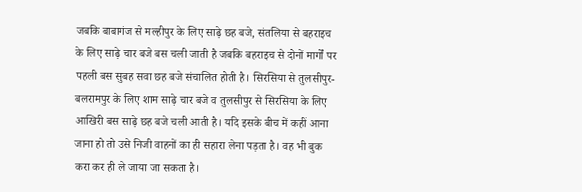जबकि बाबागंज से मल्हीपुर के लिए साढ़े छह बजे, संतलिया से बहराइच के लिए साढ़े चार बजे बस चली जाती है जबकि बहराइच से दोनों मार्गों पर पहली बस सुबह सवा छह बजे संचालित होती है। सिरसिया से तुलसीपुर-बलरामपुर के लिए शाम साढ़े चार बजे व तुलसीपुर से सिरसिया के लिए आखिरी बस साढ़े छह बजे चली आती है। यदि इसके बीच में कहीं आना जाना हो तो उसे निजी वाहनों का ही सहारा लेना पड़ता है। वह भी बुक करा कर ही ले जाया जा सकता है।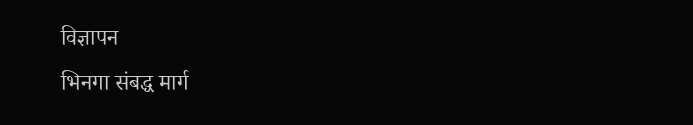विज्ञापन
भिनगा संबद्ध मार्ग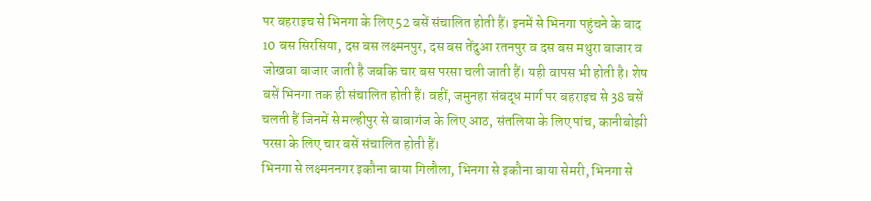पर बहराइच से भिनगा के लिए 52 बसें संचालित होती हैं। इनमें से भिनगा पहुंचने के बाद 10 बस सिरसिया, दस बस लक्ष्मनपुर, दस बस तेंदुआ रतनपुर व दस बस मथुरा बाजार व जोखवा बाजार जाती है जबकि चार बस परसा चली जाती हैं। यही वापस भी होती है। शेष बसें भिनगा तक ही संचालित होती हैं। वहीं, जमुनहा संबद्ध मार्ग पर बहराइच से 38 बसें चलती हैं जिनमें से मल्हीपुर से बाबागंज के लिए आठ, संतलिया के लिए पांच, कानीबोझी परसा के लिए चार बसें संचालित होती हैं।
भिनगा से लक्ष्मननगर इकौना बाया गिलौला, भिनगा से इकौना बाया सेमरी, भिनगा से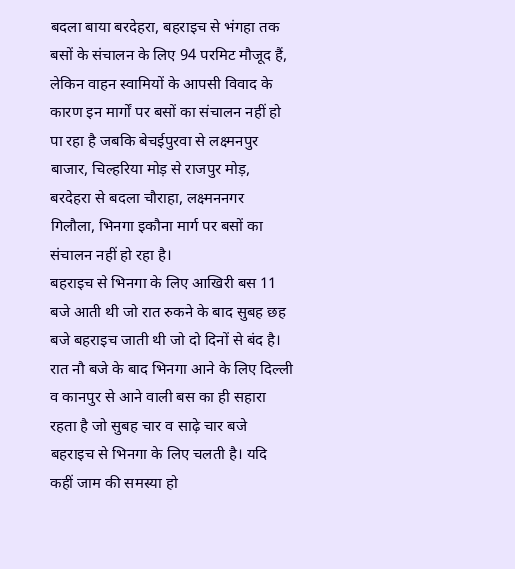बदला बाया बरदेहरा, बहराइच से भंगहा तक बसों के संचालन के लिए 94 परमिट मौजूद हैं, लेकिन वाहन स्वामियों के आपसी विवाद के कारण इन मार्गों पर बसों का संचालन नहीं हो पा रहा है जबकि बेचईपुरवा से लक्ष्मनपुर बाजार, चिल्हरिया मोड़ से राजपुर मोड़, बरदेहरा से बदला चौराहा, लक्ष्मननगर गिलौला, भिनगा इकौना मार्ग पर बसों का संचालन नहीं हो रहा है।
बहराइच से भिनगा के लिए आखिरी बस 11 बजे आती थी जो रात रुकने के बाद सुबह छह बजे बहराइच जाती थी जो दो दिनों से बंद है। रात नौ बजे के बाद भिनगा आने के लिए दिल्ली व कानपुर से आने वाली बस का ही सहारा रहता है जो सुबह चार व साढ़े चार बजे बहराइच से भिनगा के लिए चलती है। यदि कहीं जाम की समस्या हो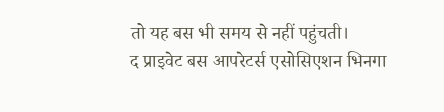तो यह बस भी समय से नहीं पहुंचती।
द प्राइवेट बस आपरेटर्स एसोसिएशन भिनगा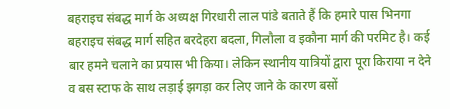बहराइच संबद्ध मार्ग के अध्यक्ष गिरधारी लाल पांडे बताते हैं कि हमारे पास भिनगा बहराइच संबद्ध मार्ग सहित बरदेहरा बदला, गिलौला व इकौना मार्ग की परमिट है। कई बार हमने चलाने का प्रयास भी किया। लेकिन स्थानीय यात्रियों द्वारा पूरा किराया न देने व बस स्टाफ के साथ लड़ाई झगड़ा कर लिए जाने के कारण बसों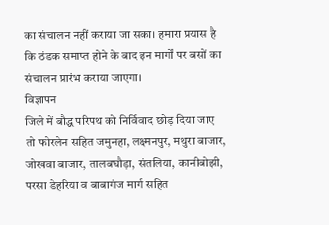का संचालन नहीं कराया जा सका। हमारा प्रयास है कि ठंडक समाप्त होने के बाद इन मार्गों पर बसों का संचालन प्रारंभ कराया जाएगा।
विज्ञापन
जिले में बौद्ध परिपथ को निर्विवाद छोड़ दिया जाए तो फोरलेन सहित जमुनहा, लक्ष्मनपुर, मथुरा बाजार, जोखवा बाजार, तालबघौड़ा, संतलिया, कानीबोझी, परसा डेहरिया व बाबागंज मार्ग सहित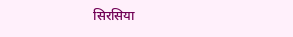सिरसिया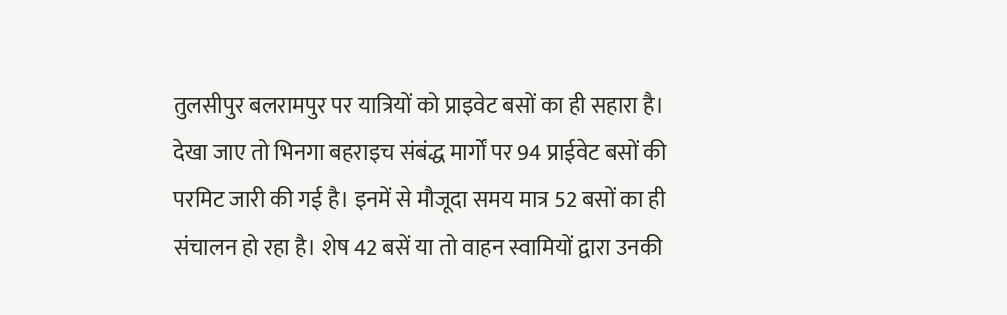तुलसीपुर बलरामपुर पर यात्रियों को प्राइवेट बसों का ही सहारा है। देखा जाए तो भिनगा बहराइच संबंद्ध मार्गों पर 94 प्राईवेट बसों की परमिट जारी की गई है। इनमें से मौजूदा समय मात्र 52 बसों का ही संचालन हो रहा है। शेष 42 बसें या तो वाहन स्वामियों द्वारा उनकी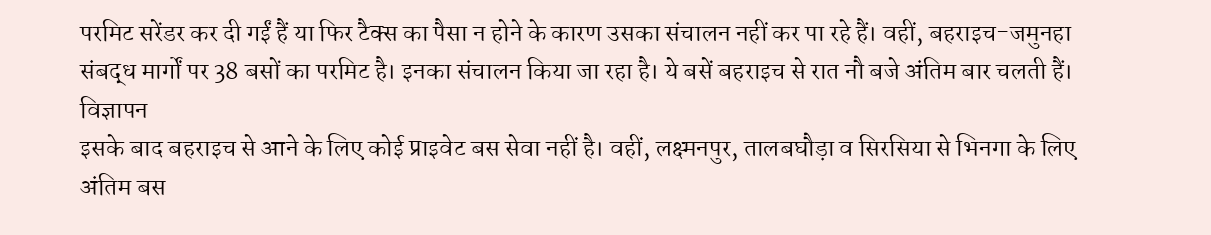परमिट सरेंडर कर दी गईं हैं या फिर टैक्स का पैसा न होने के कारण उसका संचालन नहीं कर पा रहे हैं। वहीं, बहराइच-जमुनहा संबद्ध मार्गों पर 38 बसों का परमिट है। इनका संचालन किया जा रहा है। ये बसें बहराइच से रात नौ बजे अंतिम बार चलती हैं।
विज्ञापन
इसके बाद बहराइच से आने के लिए कोई प्राइवेट बस सेवा नहीं है। वहीं, लक्ष्मनपुर, तालबघौड़ा व सिरसिया से भिनगा के लिए अंतिम बस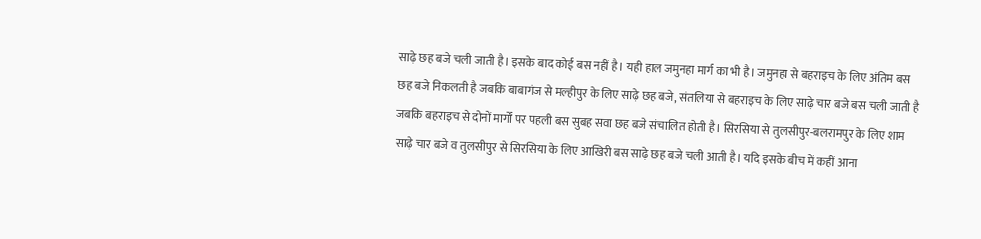साढ़े छह बजे चली जाती है। इसके बाद कोई बस नहीं है। यही हाल जमुनहा मार्ग का भी है। जमुनहा से बहराइच के लिए अंतिम बस छह बजे निकलती है जबकि बाबागंज से मल्हीपुर के लिए साढ़े छह बजे, संतलिया से बहराइच के लिए साढ़े चार बजे बस चली जाती है जबकि बहराइच से दोनों मार्गों पर पहली बस सुबह सवा छह बजे संचालित होती है। सिरसिया से तुलसीपुर-बलरामपुर के लिए शाम साढ़े चार बजे व तुलसीपुर से सिरसिया के लिए आखिरी बस साढ़े छह बजे चली आती है। यदि इसके बीच में कहीं आना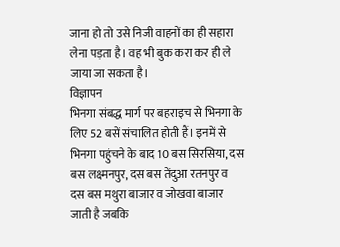जाना हो तो उसे निजी वाहनों का ही सहारा लेना पड़ता है। वह भी बुक करा कर ही ले जाया जा सकता है।
विज्ञापन
भिनगा संबद्ध मार्ग पर बहराइच से भिनगा के लिए 52 बसें संचालित होती हैं। इनमें से भिनगा पहुंचने के बाद 10 बस सिरसिया, दस बस लक्ष्मनपुर, दस बस तेंदुआ रतनपुर व दस बस मथुरा बाजार व जोखवा बाजार जाती है जबकि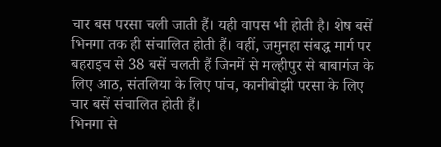चार बस परसा चली जाती हैं। यही वापस भी होती है। शेष बसें भिनगा तक ही संचालित होती हैं। वहीं, जमुनहा संबद्ध मार्ग पर बहराइच से 38 बसें चलती हैं जिनमें से मल्हीपुर से बाबागंज के लिए आठ, संतलिया के लिए पांच, कानीबोझी परसा के लिए चार बसें संचालित होती हैं।
भिनगा से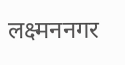लक्ष्मननगर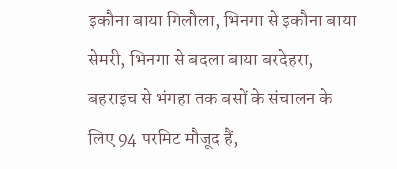इकौना बाया गिलौला, भिनगा से इकौना बाया सेमरी, भिनगा से बदला बाया बरदेहरा, बहराइच से भंगहा तक बसों के संचालन के लिए 94 परमिट मौजूद हैं,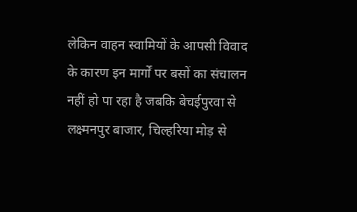लेकिन वाहन स्वामियों के आपसी विवाद के कारण इन मार्गों पर बसों का संचालन नहीं हो पा रहा है जबकि बेचईपुरवा से लक्ष्मनपुर बाजार, चिल्हरिया मोड़ से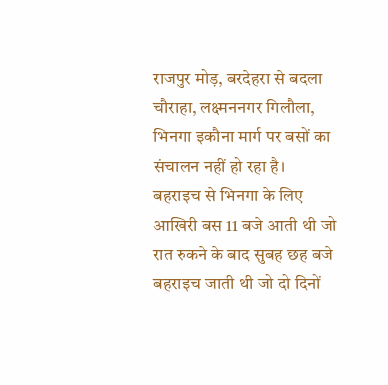राजपुर मोड़, बरदेहरा से बदला चौराहा, लक्ष्मननगर गिलौला, भिनगा इकौना मार्ग पर बसों का संचालन नहीं हो रहा है।
बहराइच से भिनगा के लिए आखिरी बस 11 बजे आती थी जो रात रुकने के बाद सुबह छह बजे बहराइच जाती थी जो दो दिनों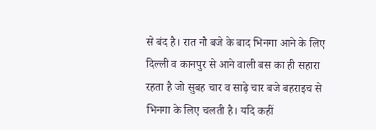से बंद है। रात नौ बजे के बाद भिनगा आने के लिए दिल्ली व कानपुर से आने वाली बस का ही सहारा रहता है जो सुबह चार व साढ़े चार बजे बहराइच से भिनगा के लिए चलती है। यदि कहीं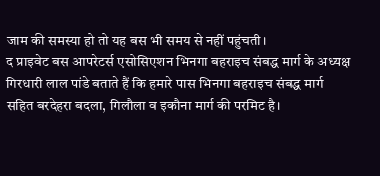जाम की समस्या हो तो यह बस भी समय से नहीं पहुंचती।
द प्राइवेट बस आपरेटर्स एसोसिएशन भिनगा बहराइच संबद्ध मार्ग के अध्यक्ष गिरधारी लाल पांडे बताते हैं कि हमारे पास भिनगा बहराइच संबद्ध मार्ग सहित बरदेहरा बदला, गिलौला व इकौना मार्ग की परमिट है।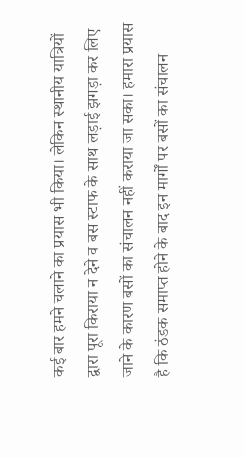कई बार हमने चलाने का प्रयास भी किया। लेकिन स्थानीय यात्रियों द्वारा पूरा किराया न देने व बस स्टाफ के साथ लड़ाई झगड़ा कर लिए जाने के कारण बसों का संचालन नहीं कराया जा सका। हमारा प्रयास है कि ठंडक समाप्त होने के बाद इन मार्गों पर बसों का संचालन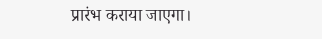प्रारंभ कराया जाएगा।